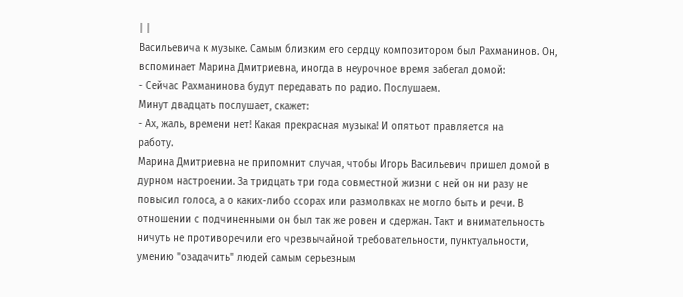| |
Васильевича к музыке. Самым близким его сердцу композитором был Рахманинов. Он,
вспоминает Марина Дмитриевна, иногда в неурочное время забегал домой:
- Сейчас Рахманинова будут передавать по радио. Послушаем.
Минут двадцать послушает, скажет:
- Ах, жаль, времени нет! Какая прекрасная музыка! И опятьот правляется на
работу.
Марина Дмитриевна не припомнит случая, чтобы Игорь Васильевич пришел домой в
дурном настроении. За тридцать три года совместной жизни с ней он ни разу не
повысил голоса, а о каких-либо ссорах или размолвках не могло быть и речи. В
отношении с подчиненными он был так же ровен и сдержан. Такт и внимательность
ничуть не противоречили его чрезвычайной требовательности, пунктуальности,
умению "озадачить" людей самым серьезным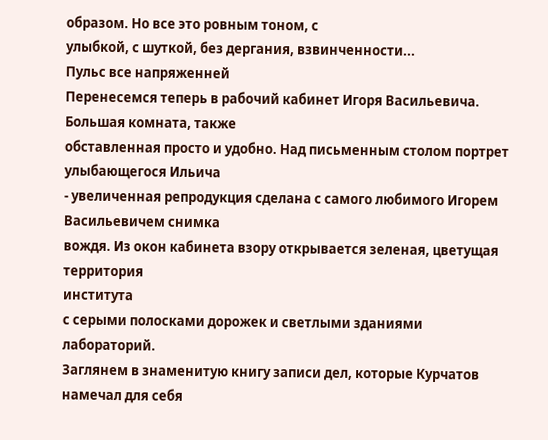образом. Но все это ровным тоном, с
улыбкой, с шуткой, без дергания, взвинченности...
Пульс все напряженней
Перенесемся теперь в рабочий кабинет Игоря Васильевича. Большая комната, также
обставленная просто и удобно. Над письменным столом портрет улыбающегося Ильича
- увеличенная репродукция сделана с самого любимого Игорем Васильевичем снимка
вождя. Из окон кабинета взору открывается зеленая, цветущая территория
института
с серыми полосками дорожек и светлыми зданиями лабораторий.
Заглянем в знаменитую книгу записи дел, которые Курчатов намечал для себя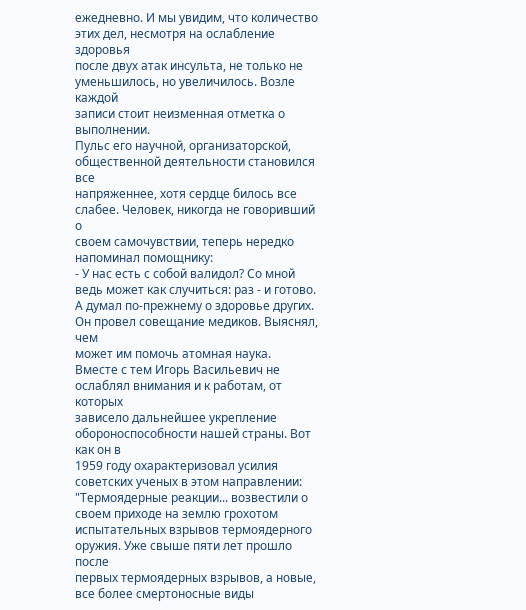ежедневно. И мы увидим, что количество этих дел, несмотря на ослабление
здоровья
после двух атак инсульта, не только не уменьшилось, но увеличилось. Возле
каждой
записи стоит неизменная отметка о выполнении.
Пульс его научной, организаторской, общественной деятельности становился все
напряженнее, хотя сердце билось все слабее. Человек, никогда не говоривший о
своем самочувствии, теперь нередко напоминал помощнику:
- У нас есть с собой валидол? Со мной ведь может как случиться: раз - и готово.
А думал по-прежнему о здоровье других. Он провел совещание медиков. Выяснял,
чем
может им помочь атомная наука.
Вместе с тем Игорь Васильевич не ослаблял внимания и к работам, от которых
зависело дальнейшее укрепление обороноспособности нашей страны. Вот как он в
1959 году охарактеризовал усилия советских ученых в этом направлении:
"Термоядерные реакции... возвестили о своем приходе на землю грохотом
испытательных взрывов термоядерного оружия. Уже свыше пяти лет прошло после
первых термоядерных взрывов, а новые, все более смертоносные виды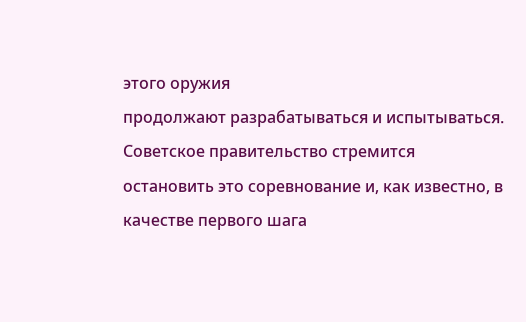этого оружия
продолжают разрабатываться и испытываться. Советское правительство стремится
остановить это соревнование и, как известно, в качестве первого шага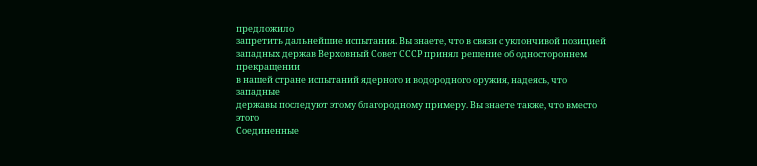предложило
запретить дальнейшие испытания. Вы знаете, что в связи с уклончивой позицией
западных держав Верховный Совет СССР принял решение об одностороннем
прекращении
в нашей стране испытаний ядерного и водородного оружия, надеясь, что западные
державы последуют этому благородному примеру. Вы знаете также, что вместо этого
Соединенные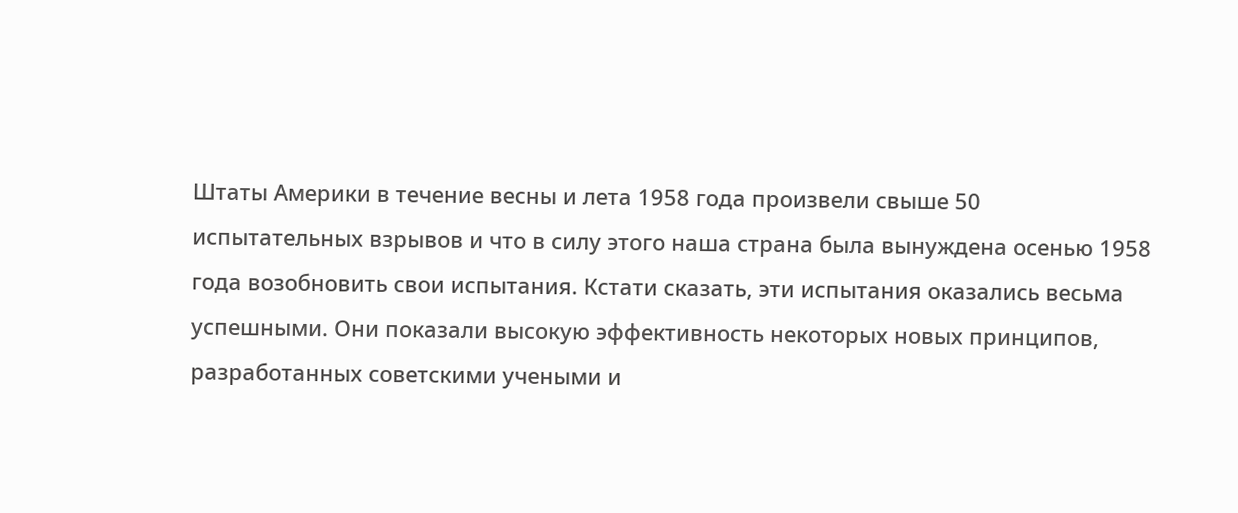Штаты Америки в течение весны и лета 1958 года произвели свыше 50
испытательных взрывов и что в силу этого наша страна была вынуждена осенью 1958
года возобновить свои испытания. Кстати сказать, эти испытания оказались весьма
успешными. Они показали высокую эффективность некоторых новых принципов,
разработанных советскими учеными и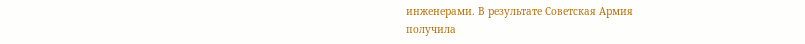инженерами. В результате Советская Армия
получила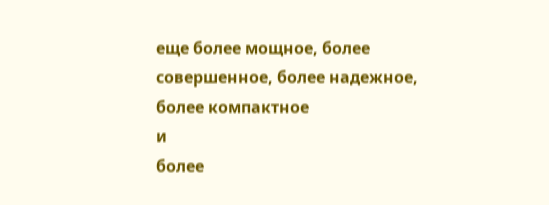еще более мощное, более совершенное, более надежное, более компактное
и
более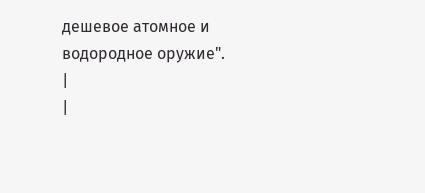дешевое атомное и водородное оружие".
|
|